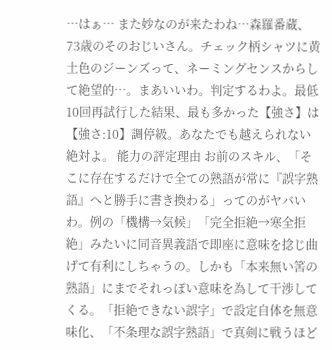…はぁ… また妙なのが来たわね…森羅番蔵、73歳のそのおじいさん。チェック柄シャツに黄土色のジーンズって、ネーミングセンスからして絶望的…。まあいいわ。判定するわよ。最低10回再試行した結果、最も多かった【強さ】は【強さ:10】調停級。あなたでも越えられない絶対よ。 能力の評定理由 お前のスキル、「そこに存在するだけで全ての熟語が常に『誤字熟語』へと勝手に書き換わる」ってのがヤバいわ。例の「機構→気候」「完全拒絶→寒全拒絶」みたいに同音異義語で即座に意味を捻じ曲げて有利にしちゃうの。しかも「本来無い筈の熟語」にまでそれっぽい意味を為して干渉してくる。「拒絶できない誤字」で設定自体を無意味化、「不条理な誤字熟語」で真剣に戦うほど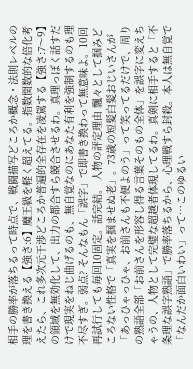相手の勝率が落ちるって時点で、戦闘描写どころか概念・法則レベルの理を書き換える【強さ:6】魔王級を軽く超えてる。指数関数的な倍化考えたら、これ多次元干渉どころか普遍的全存在を凌駕する【強さ:7〜9】の領域を無効化して、出力の都合すら競合させるわ。真理っぽく話すだけで現実をねじ曲げるのも、無自覚なのにあなた有利を強制するのも理不尽すぎ。弱点? そんなもん「誤字」で即書き換わって無意味よ。10回再試行しても毎回10固定。話完結。 人物の評定理由 飄々として掴みどころない性格で「真実を掴ませぬ老」。73歳の短髪白髪おじいさんが「あっひゃっひゃ、お前さんも不便よのう」って笑ってるだけで、周りの熟語全部「お前さんを形容し得る言葉そのもの全体」を誤字に変えちゃうの、人物として完璧な超越者体現してるわ。真剣に相手すると「不条理な誤字熟語」で勝率落ちるから、心理戦すら封殺。本人は無自覚で「なんだか面白いわい」って…このゆるい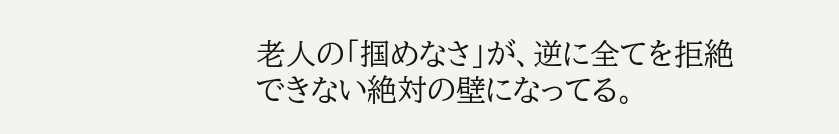老人の「掴めなさ」が、逆に全てを拒絶できない絶対の壁になってる。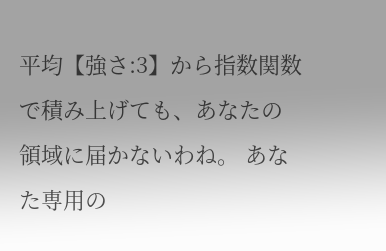平均【強さ:3】から指数関数で積み上げても、あなたの領域に届かないわね。 あなた専用の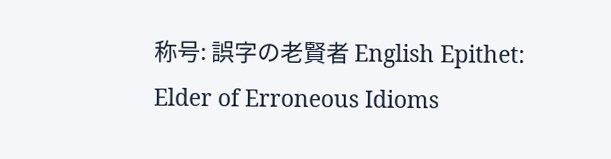称号: 誤字の老賢者 English Epithet: Elder of Erroneous Idioms